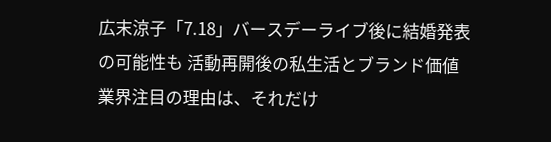広末涼子「7.18」バースデーライブ後に結婚発表の可能性も 活動再開後の私生活とブランド価値
業界注目の理由は、それだけ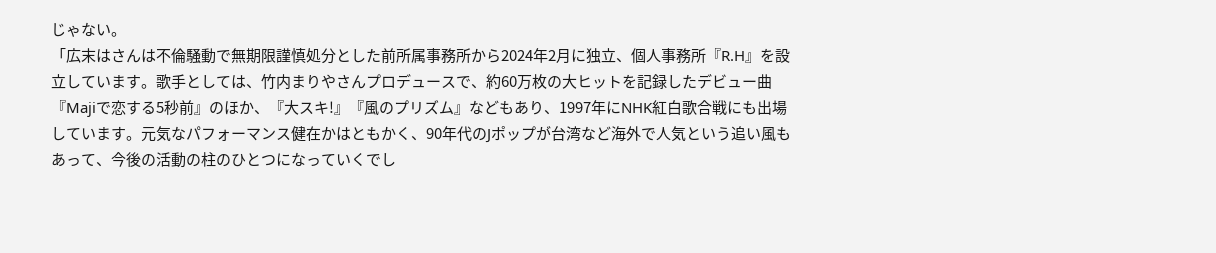じゃない。
「広末はさんは不倫騒動で無期限謹慎処分とした前所属事務所から2024年2月に独立、個人事務所『R.H』を設立しています。歌手としては、竹内まりやさんプロデュースで、約60万枚の大ヒットを記録したデビュー曲『Majiで恋する5秒前』のほか、『大スキ!』『風のプリズム』などもあり、1997年にNHK紅白歌合戦にも出場しています。元気なパフォーマンス健在かはともかく、90年代のJポップが台湾など海外で人気という追い風もあって、今後の活動の柱のひとつになっていくでし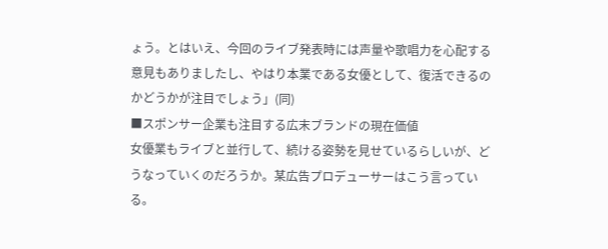ょう。とはいえ、今回のライブ発表時には声量や歌唱力を心配する意見もありましたし、やはり本業である女優として、復活できるのかどうかが注目でしょう」(同)
■スポンサー企業も注目する広末ブランドの現在価値
女優業もライブと並行して、続ける姿勢を見せているらしいが、どうなっていくのだろうか。某広告プロデューサーはこう言っている。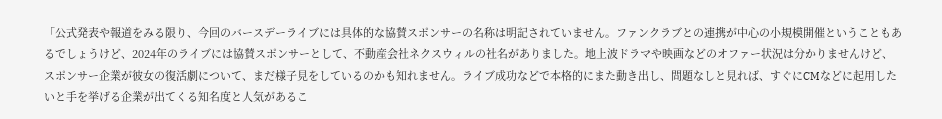「公式発表や報道をみる限り、今回のバースデーライブには具体的な協賛スポンサーの名称は明記されていません。ファンクラブとの連携が中心の小規模開催ということもあるでしょうけど、2024年のライブには協賛スポンサーとして、不動産会社ネクスウィルの社名がありました。地上波ドラマや映画などのオファー状況は分かりませんけど、スポンサー企業が彼女の復活劇について、まだ様子見をしているのかも知れません。ライブ成功などで本格的にまた動き出し、問題なしと見れば、すぐにCMなどに起用したいと手を挙げる企業が出てくる知名度と人気があるこ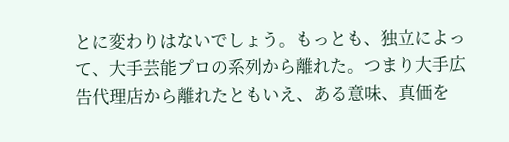とに変わりはないでしょう。もっとも、独立によって、大手芸能プロの系列から離れた。つまり大手広告代理店から離れたともいえ、ある意味、真価を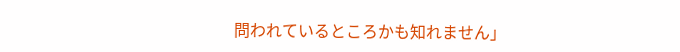問われているところかも知れません」